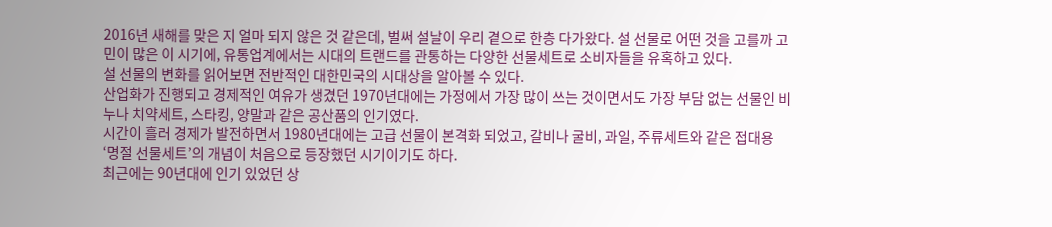2016년 새해를 맞은 지 얼마 되지 않은 것 같은데, 벌써 설날이 우리 곁으로 한층 다가왔다. 설 선물로 어떤 것을 고를까 고민이 많은 이 시기에, 유통업계에서는 시대의 트랜드를 관통하는 다양한 선물세트로 소비자들을 유혹하고 있다.
설 선물의 변화를 읽어보면 전반적인 대한민국의 시대상을 알아볼 수 있다.
산업화가 진행되고 경제적인 여유가 생겼던 1970년대에는 가정에서 가장 많이 쓰는 것이면서도 가장 부담 없는 선물인 비누나 치약세트, 스타킹, 양말과 같은 공산품의 인기였다.
시간이 흘러 경제가 발전하면서 1980년대에는 고급 선물이 본격화 되었고, 갈비나 굴비, 과일, 주류세트와 같은 접대용 ‘명절 선물세트’의 개념이 처음으로 등장했던 시기이기도 하다.
최근에는 90년대에 인기 있었던 상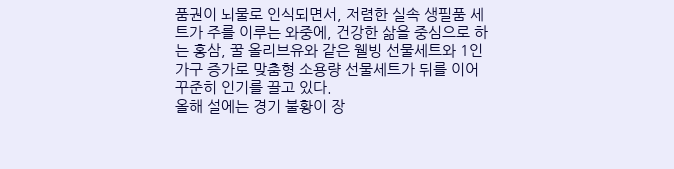품권이 뇌물로 인식되면서, 저렴한 실속 생필품 세트가 주를 이루는 와중에, 건강한 삶을 중심으로 하는 홍삼, 꿀 올리브유와 같은 웰빙 선물세트와 1인 가구 증가로 맞춤형 소용량 선물세트가 뒤를 이어 꾸준히 인기를 끌고 있다.
올해 설에는 경기 불황이 장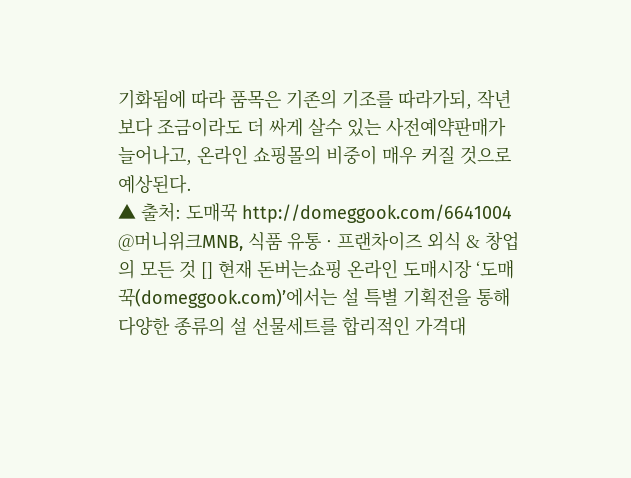기화됨에 따라 품목은 기존의 기조를 따라가되, 작년보다 조금이라도 더 싸게 살수 있는 사전예약판매가 늘어나고, 온라인 쇼핑몰의 비중이 매우 커질 것으로 예상된다.
▲ 출처: 도매꾹 http://domeggook.com/6641004 @머니위크MNB, 식품 유통 · 프랜차이즈 외식 & 창업의 모든 것 [] 현재 돈버는쇼핑 온라인 도매시장 ‘도매꾹(domeggook.com)’에서는 설 특별 기획전을 통해 다양한 종류의 설 선물세트를 합리적인 가격대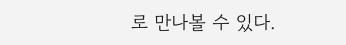로 만나볼 수 있다.